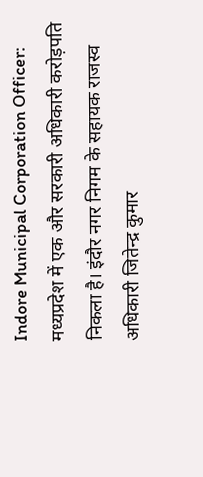Indore Municipal Corporation Officer: मध्यप्रदेश में एक और सरकारी अधिकारी करोड़पति निकला है। इंदौर नगर निगम के सहायक राजस्व अधिकारी जितेन्द्र कुमार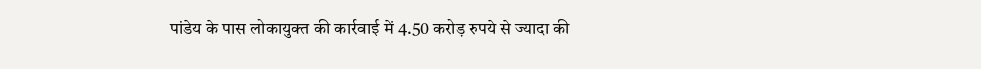पांडेय के पास लोकायुक्त की कार्रवाई में 4.50 करोड़ रुपये से ज्यादा की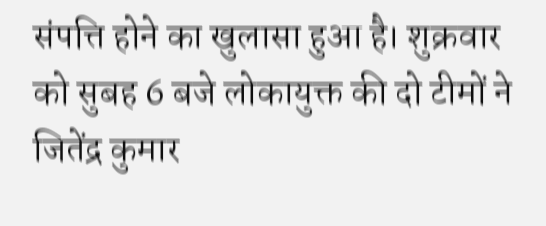संपत्ति होने का खुलासा हुआ है। शुक्रवार को सुबह 6 बजे लोकायुक्त की दो टीमों ने जितेंद्र कुमार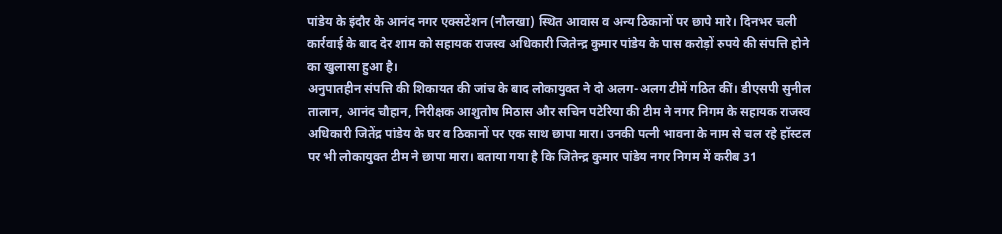पांडेय के इंदौर के आनंद नगर एक्सटेंशन (नौलखा) स्थित आवास व अन्य ठिकानों पर छापे मारे। दिनभर चली कार्रवाई के बाद देर शाम को सहायक राजस्व अधिकारी जितेन्द्र कुमार पांडेय के पास करोड़ों रुपये की संपत्ति होने का खुलासा हुआ है।
अनुपातहीन संपत्ति की शिकायत की जांच के बाद लोकायुक्त ने दो अलग-अलग टीमें गठित कीं। डीएसपी सुनील तालान, आनंद चौहान, निरीक्षक आशुतोष मिठास और सचिन पटेरिया की टीम ने नगर निगम के सहायक राजस्व अधिकारी जितेंद्र पांडेय के घर व ठिकानों पर एक साथ छापा मारा। उनकी पत्नी भावना के नाम से चल रहे हॉस्टल पर भी लोकायुक्त टीम ने छापा मारा। बताया गया है कि जितेन्द्र कुमार पांडेय नगर निगम में करीब 31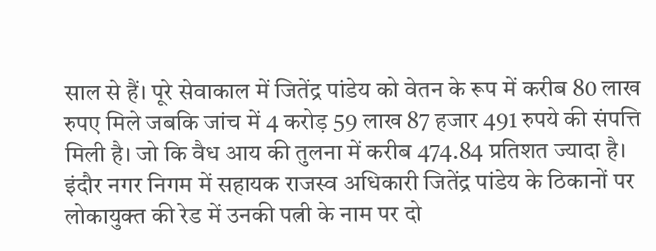साल से हैं। पूरे सेवाकाल में जितेंद्र पांडेय को वेतन के रूप में करीब 80 लाख रुपए मिले जबकि जांच में 4 करोड़ 59 लाख 87 हजार 491 रुपये की संपत्ति मिली है। जो कि वैध आय की तुलना में करीब 474.84 प्रतिशत ज्यादा है।
इंदौर नगर निगम में सहायक राजस्व अधिकारी जितेंद्र पांडेय के ठिकानों पर लोकायुक्त की रेड में उनकी पत्नी के नाम पर दो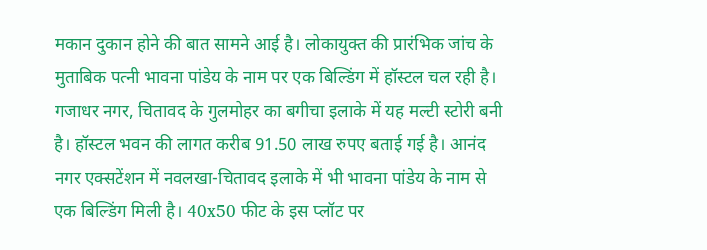मकान दुकान होने की बात सामने आई है। लोकायुक्त की प्रारंभिक जांच के मुताबिक पत्नी भावना पांडेय के नाम पर एक बिल्डिंग में हॉस्टल चल रही है। गजाधर नगर, चितावद के गुलमोहर का बगीचा इलाके में यह मल्टी स्टोरी बनी है। हॉस्टल भवन की लागत करीब 91.50 लाख रुपए बताई गई है। आनंद नगर एक्सटेंशन में नवलखा-चितावद इलाके में भी भावना पांडेय के नाम से एक बिल्डिंग मिली है। 40x50 फीट के इस प्लॉट पर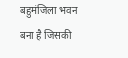बहुमंजिला भवन बना है जिसकी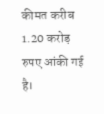कीमत करीब 1.20 करोड़ रुपए आंकी गई है।